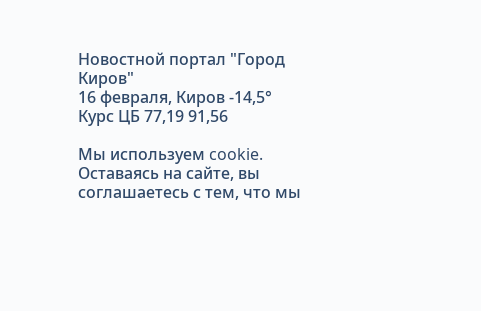Новостной портал "Город Киров"
16 февраля, Киров -14,5°
Курс ЦБ 77,19 91,56

Мы используем cookie.  Оставаясь на сайте, вы соглашаетесь с тем, что мы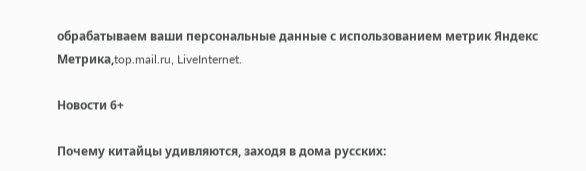обрабатываем ваши персональные данные с использованием метрик Яндекс Метрика,top.mail.ru, LiveInternet.

Новости 6+

Почему китайцы удивляются, заходя в дома русских: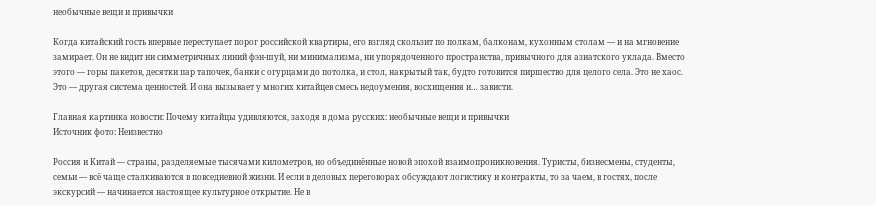необычные вещи и привычки

Когда китайский гость впервые переступает порог российской квартиры, его взгляд скользит по полкам, балконам, кухонным столам — и на мгновение замирает. Он не видит ни симметричных линий фэн-шуй, ни минимализма, ни упорядоченного пространства, привычного для азиатского уклада. Вместо этого — горы пакетов, десятки пар тапочек, банки с огурцами до потолка, и стол, накрытый так, будто готовится пиршество для целого села. Это не хаос. Это — другая система ценностей. И она вызывает у многих китайцев смесь недоумения, восхищения и… зависти.

Главная картинка новости: Почему китайцы удивляются, заходя в дома русских: необычные вещи и привычки
Источник фото: Неизвестно

Россия и Китай — страны, разделяемые тысячами километров, но объединённые новой эпохой взаимопроникновения. Туристы, бизнесмены, студенты, семьи — всё чаще сталкиваются в повседневной жизни. И если в деловых переговорах обсуждают логистику и контракты, то за чаем, в гостях, после экскурсий — начинается настоящее культурное открытие. Не в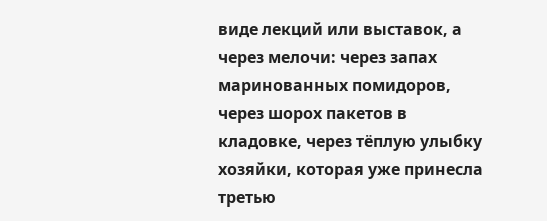виде лекций или выставок, а через мелочи: через запах маринованных помидоров, через шорох пакетов в кладовке, через тёплую улыбку хозяйки, которая уже принесла третью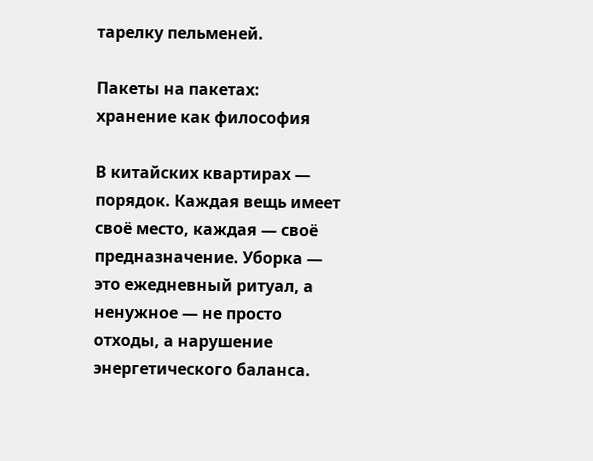тарелку пельменей.

Пакеты на пакетах: хранение как философия

В китайских квартирах — порядок. Каждая вещь имеет своё место, каждая — своё предназначение. Уборка — это ежедневный ритуал, а ненужное — не просто отходы, а нарушение энергетического баланса.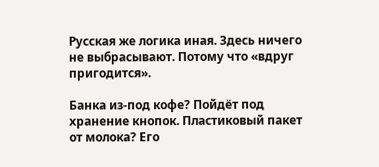Русская же логика иная. Здесь ничего не выбрасывают. Потому что «вдруг пригодится».

Банка из-под кофе? Пойдёт под хранение кнопок. Пластиковый пакет от молока? Его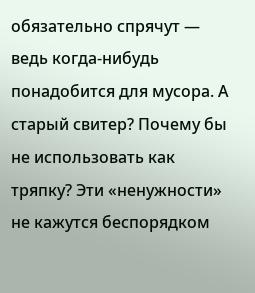обязательно спрячут — ведь когда-нибудь понадобится для мусора. А старый свитер? Почему бы не использовать как тряпку? Эти «ненужности» не кажутся беспорядком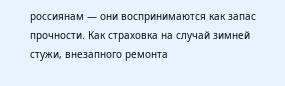россиянам — они воспринимаются как запас прочности. Как страховка на случай зимней стужи, внезапного ремонта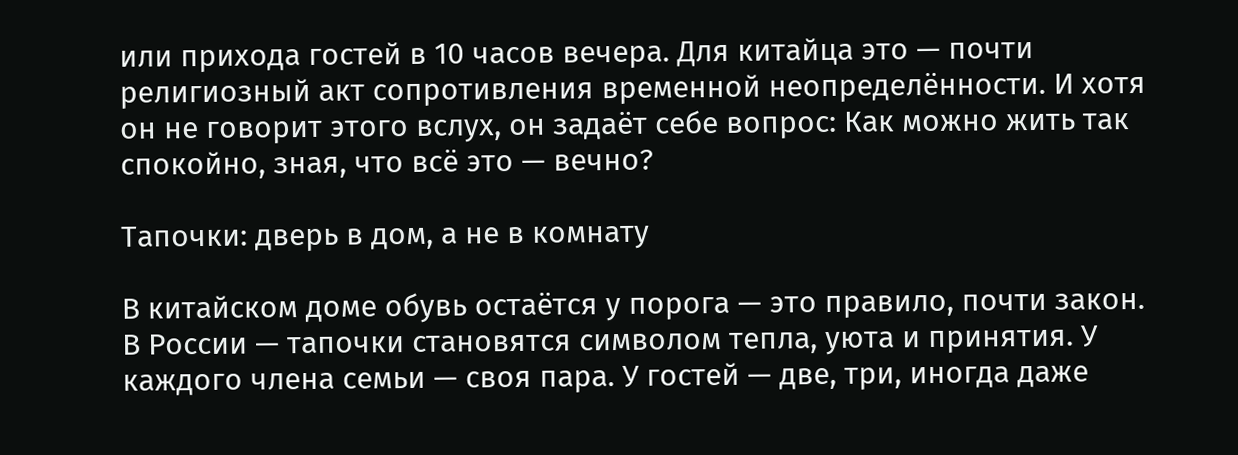или прихода гостей в 10 часов вечера. Для китайца это — почти религиозный акт сопротивления временной неопределённости. И хотя он не говорит этого вслух, он задаёт себе вопрос: Как можно жить так спокойно, зная, что всё это — вечно?

Тапочки: дверь в дом, а не в комнату

В китайском доме обувь остаётся у порога — это правило, почти закон. В России — тапочки становятся символом тепла, уюта и принятия. У каждого члена семьи — своя пара. У гостей — две, три, иногда даже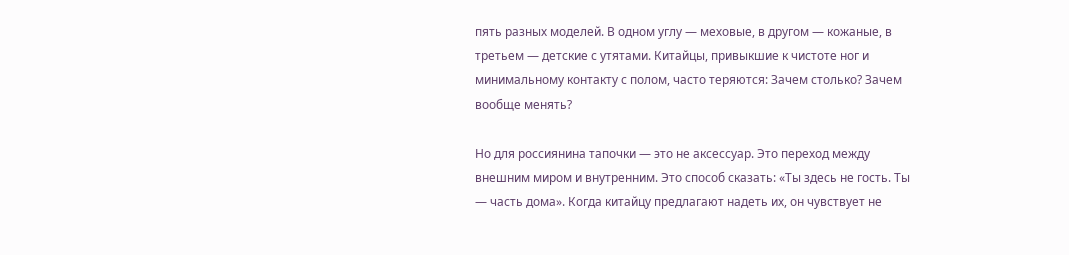пять разных моделей. В одном углу — меховые, в другом — кожаные, в третьем — детские с утятами. Китайцы, привыкшие к чистоте ног и минимальному контакту с полом, часто теряются: Зачем столько? Зачем вообще менять?

Но для россиянина тапочки — это не аксессуар. Это переход между внешним миром и внутренним. Это способ сказать: «Ты здесь не гость. Ты — часть дома». Когда китайцу предлагают надеть их, он чувствует не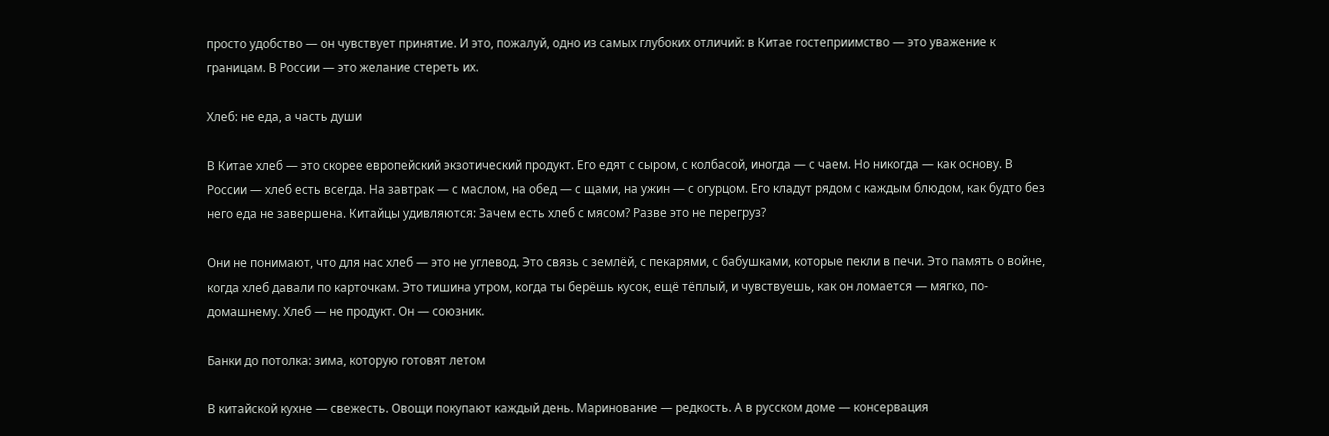просто удобство — он чувствует принятие. И это, пожалуй, одно из самых глубоких отличий: в Китае гостеприимство — это уважение к границам. В России — это желание стереть их.

Хлеб: не еда, а часть души

В Китае хлеб — это скорее европейский экзотический продукт. Его едят с сыром, с колбасой, иногда — с чаем. Но никогда — как основу. В России — хлеб есть всегда. На завтрак — с маслом, на обед — с щами, на ужин — с огурцом. Его кладут рядом с каждым блюдом, как будто без него еда не завершена. Китайцы удивляются: Зачем есть хлеб с мясом? Разве это не перегруз?

Они не понимают, что для нас хлеб — это не углевод. Это связь с землёй, с пекарями, с бабушками, которые пекли в печи. Это память о войне, когда хлеб давали по карточкам. Это тишина утром, когда ты берёшь кусок, ещё тёплый, и чувствуешь, как он ломается — мягко, по-домашнему. Хлеб — не продукт. Он — союзник.

Банки до потолка: зима, которую готовят летом

В китайской кухне — свежесть. Овощи покупают каждый день. Маринование — редкость. А в русском доме — консервация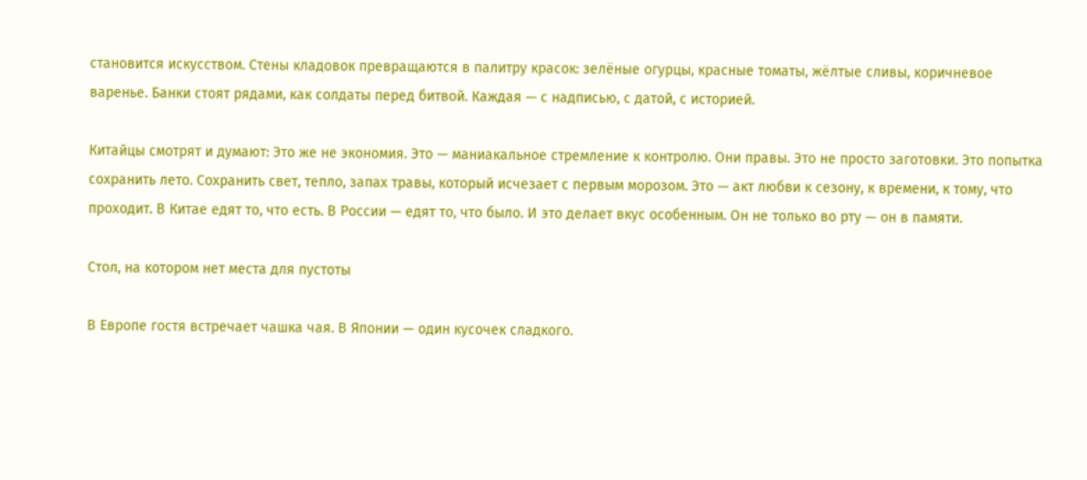становится искусством. Стены кладовок превращаются в палитру красок: зелёные огурцы, красные томаты, жёлтые сливы, коричневое варенье. Банки стоят рядами, как солдаты перед битвой. Каждая — с надписью, с датой, с историей.

Китайцы смотрят и думают: Это же не экономия. Это — маниакальное стремление к контролю. Они правы. Это не просто заготовки. Это попытка сохранить лето. Сохранить свет, тепло, запах травы, который исчезает с первым морозом. Это — акт любви к сезону, к времени, к тому, что проходит. В Китае едят то, что есть. В России — едят то, что было. И это делает вкус особенным. Он не только во рту — он в памяти.

Стол, на котором нет места для пустоты

В Европе гостя встречает чашка чая. В Японии — один кусочек сладкого.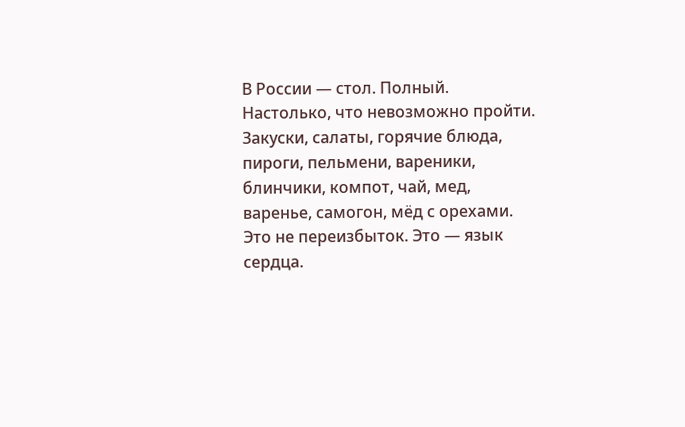В России — стол. Полный. Настолько, что невозможно пройти. Закуски, салаты, горячие блюда, пироги, пельмени, вареники, блинчики, компот, чай, мед, варенье, самогон, мёд с орехами. Это не переизбыток. Это — язык сердца.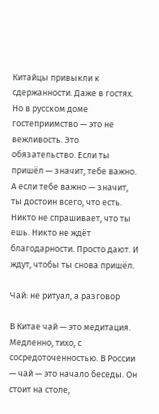Китайцы привыкли к сдержанности. Даже в гостях. Но в русском доме гостеприимство — это не вежливость. Это обязательство. Если ты пришёл — значит, тебе важно. А если тебе важно — значит, ты достоин всего, что есть. Никто не спрашивает, что ты ешь. Никто не ждёт благодарности. Просто дают. И ждут, чтобы ты снова пришёл.

Чай: не ритуал, а разговор

В Китае чай — это медитация. Медленно, тихо, с сосредоточенностью. В России — чай — это начало беседы. Он стоит на столе,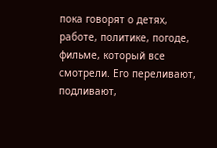пока говорят о детях, работе, политике, погоде, фильме, который все смотрели. Его переливают, подливают,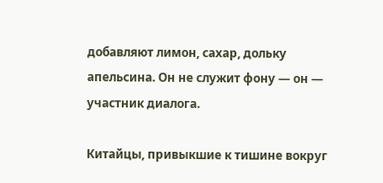добавляют лимон, сахар, дольку апельсина. Он не служит фону — он — участник диалога.

Китайцы, привыкшие к тишине вокруг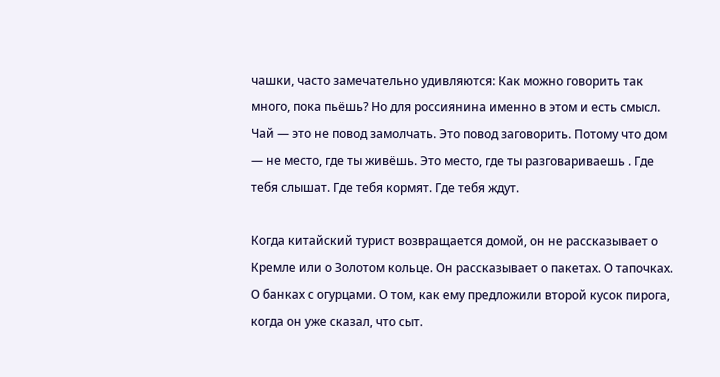чашки, часто замечательно удивляются: Как можно говорить так много, пока пьёшь? Но для россиянина именно в этом и есть смысл. Чай — это не повод замолчать. Это повод заговорить. Потому что дом — не место, где ты живёшь. Это место, где ты разговариваешь . Где тебя слышат. Где тебя кормят. Где тебя ждут.

Когда китайский турист возвращается домой, он не рассказывает о Кремле или о Золотом кольце. Он рассказывает о пакетах. О тапочках. О банках с огурцами. О том, как ему предложили второй кусок пирога, когда он уже сказал, что сыт.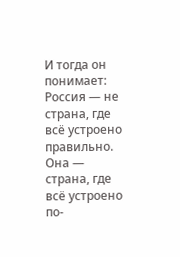И тогда он понимает: Россия — не страна, где всё устроено правильно. Она — страна, где всё устроено по-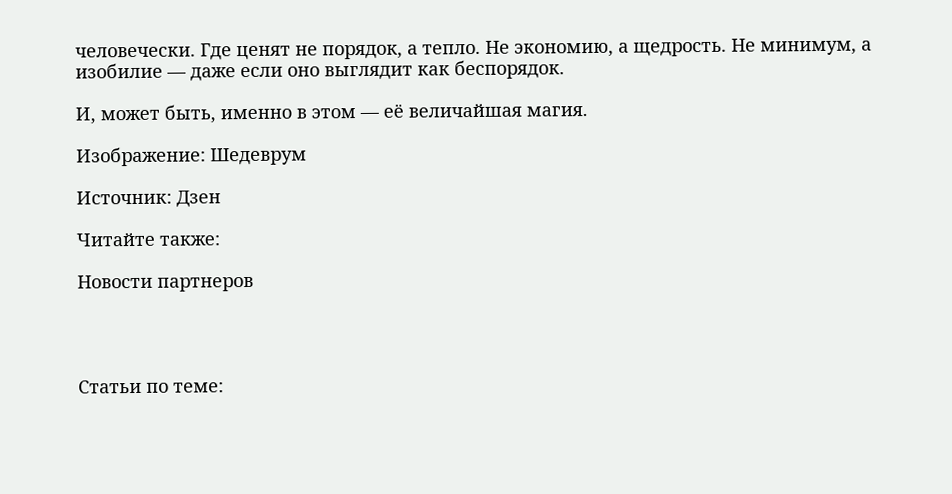человечески. Где ценят не порядок, а тепло. Не экономию, а щедрость. Не минимум, а изобилие — даже если оно выглядит как беспорядок.

И, может быть, именно в этом — её величайшая магия.

Изображение: Шедеврум

Источник: Дзен

Читайте также:

Новости партнеров




Статьи по теме: